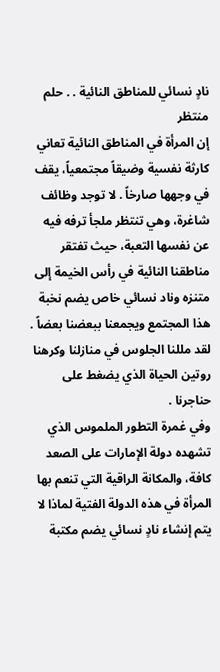نادٍ نسائي للمناطق النائية . . حلم منتظر
إن المرأة في المناطق النائية تعاني كارثة نفسية وضيقاً مجتمعياً، يقف في وجهها صارخاً . لا توجد وظائف شاغرة، وهي تنتظر ملجأ ترفه فيه عن نفسها التعبة، حيث تفتقر مناطقنا النائية في رأس الخيمة إلى متنزه وناد نسائي خاص يضم نخبة هذا المجتمع ويجمعنا ببعضنا بعضاً . لقد مللنا الجلوس في منازلنا وكرهنا روتين الحياة الذي يضغط على حناجرنا .
وفي غمرة التطور الملموس الذي تشهده دولة الإمارات على الصعد كافة، والمكانة الراقية التي تنعم بها المرأة في هذه الدولة الفتية لماذا لا يتم إنشاء نادٍ نسائي يضم مكتبة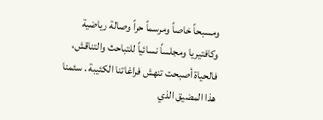ومسبحاً خاصاً ومرسماً حراً وصالة رياضية وكافتيريا ومجلساً نسائياً للتباحث والتناقش، فالحياة أصبحت تنهش فراغاتنا الكئيبة . سئمنا هذا المضيق الذي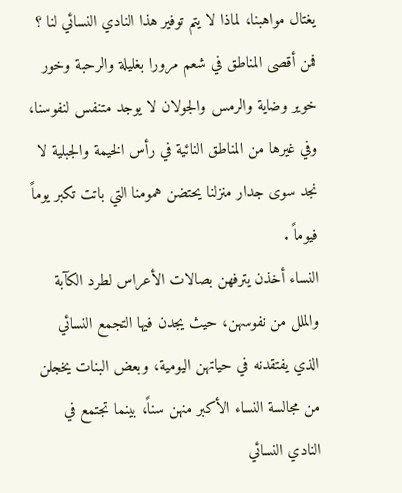يغتال مواهبنا، لماذا لا يتم توفير هذا النادي النسائي لنا ؟ فمن أقصى المناطق في شعم مرورا بغليلة والرحبة وخور خوير وضاية والرمس والجولان لا يوجد متنفس لنفوسنا، وفي غيرها من المناطق النائية في رأس الخيمة والجبلية لا نجد سوى جدار منزلنا يحتضن همومنا التي باتت تكبر يوماً فيوماً .
النساء أخذن يترفهن بصالات الأعراس لطرد الكآبة والملل من نفوسهن، حيث يجدن فيها التجمع النسائي الذي يفتقدنه في حياتهن اليومية، وبعض البنات يخجلن من مجالسة النساء الأكبر منهن سناً، بينما تجتمع في النادي النسائي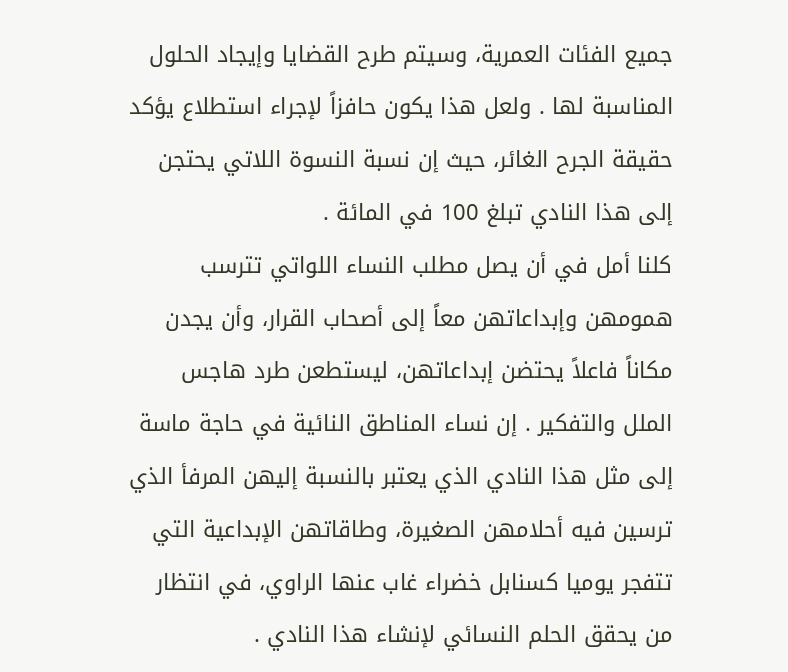جميع الفئات العمرية، وسيتم طرح القضايا وإيجاد الحلول المناسبة لها . ولعل هذا يكون حافزاً لإجراء استطلاع يؤكد حقيقة الجرح الغائر، حيث إن نسبة النسوة اللاتي يحتجن إلى هذا النادي تبلغ 100 في المائة .
كلنا أمل في أن يصل مطلب النساء اللواتي تترسب همومهن وإبداعاتهن معاً إلى أصحاب القرار، وأن يجدن مكاناً فاعلاً يحتضن إبداعاتهن، ليستطعن طرد هاجس الملل والتفكير . إن نساء المناطق النائية في حاجة ماسة إلى مثل هذا النادي الذي يعتبر بالنسبة إليهن المرفأ الذي ترسين فيه أحلامهن الصغيرة، وطاقاتهن الإبداعية التي تتفجر يوميا كسنابل خضراء غاب عنها الراوي، في انتظار من يحقق الحلم النسائي لإنشاء هذا النادي .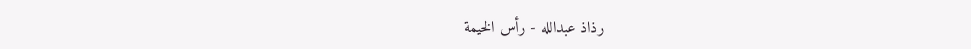رذاذ عبدالله - رأس الخيمة